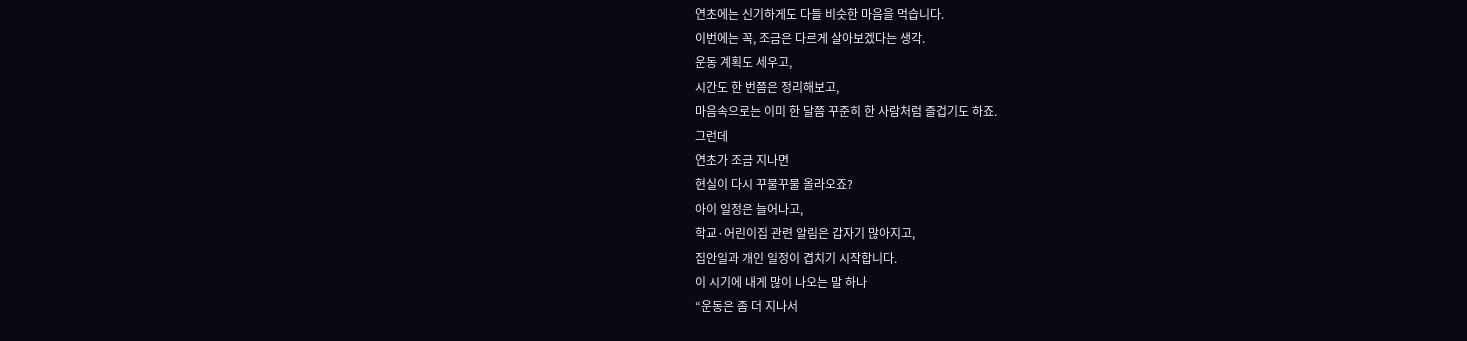연초에는 신기하게도 다들 비슷한 마음을 먹습니다.
이번에는 꼭, 조금은 다르게 살아보겠다는 생각.
운동 계획도 세우고,
시간도 한 번쯤은 정리해보고,
마음속으로는 이미 한 달쯤 꾸준히 한 사람처럼 즐겁기도 하죠.
그런데
연초가 조금 지나면
현실이 다시 꾸물꾸물 올라오죠?
아이 일정은 늘어나고,
학교·어린이집 관련 알림은 갑자기 많아지고,
집안일과 개인 일정이 겹치기 시작합니다.
이 시기에 내게 많이 나오는 말 하나
“운동은 좀 더 지나서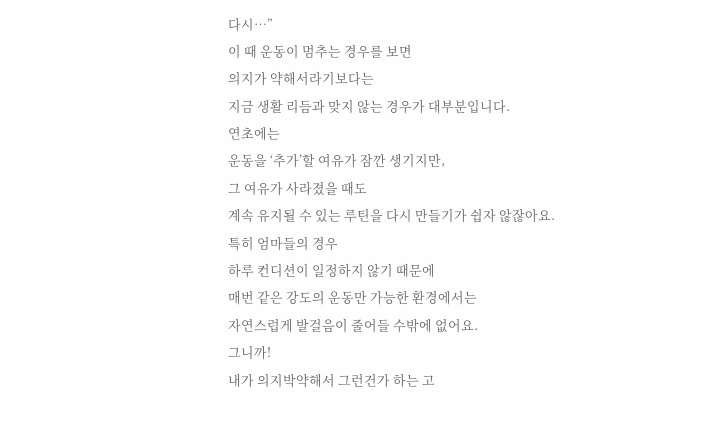다시…”
이 때 운동이 멈추는 경우를 보면
의지가 약해서라기보다는
지금 생활 리듬과 맞지 않는 경우가 대부분입니다.
연초에는
운동을 ‘추가’할 여유가 잠깐 생기지만,
그 여유가 사라졌을 때도
계속 유지될 수 있는 루틴을 다시 만들기가 쉽자 않잖아요.
특히 엄마들의 경우
하루 컨디션이 일정하지 않기 때문에
매번 같은 강도의 운동만 가능한 환경에서는
자연스럽게 발걸음이 줄어들 수밖에 없어요.
그니까!
내가 의지박약해서 그런건가 하는 고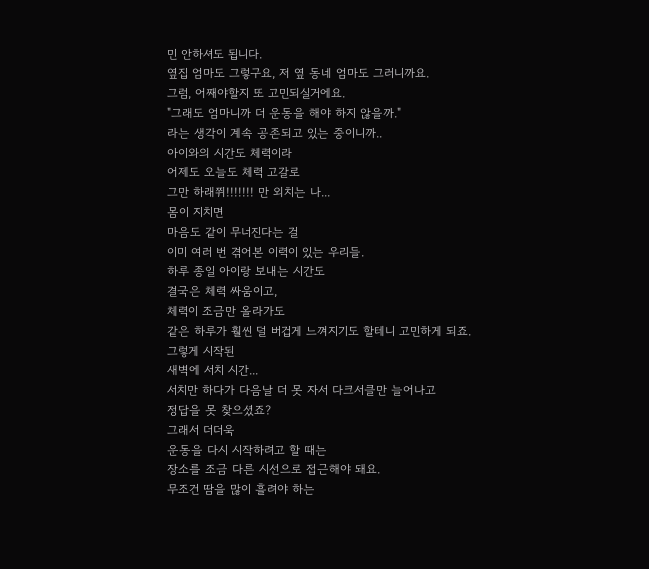민 안하셔도 됩니다.
옆집 엄마도 그렇구요, 저 옆 동네 엄마도 그러니까요.
그럼, 어째야할지 또 고민되실거에요.
"그래도 엄마니까 더 운동을 해야 하지 않을까."
라는 생각이 계속 공존되고 있는 중이니까..
아이와의 시간도 체력이라
어제도 오늘도 체력 고갈로
그만 하래쮜!!!!!!! 만 외치는 나...
몸이 지치면
마음도 같이 무너진다는 걸
이미 여러 번 겪어본 이력이 있는 우리들.
하루 종일 아이랑 보내는 시간도
결국은 체력 싸움이고,
체력이 조금만 올라가도
같은 하루가 훨씬 덜 버겁게 느껴지기도 할테니 고민하게 되죠.
그렇게 시작된
새벽에 서치 시간...
서치만 하다가 다음날 더 못 자서 다크서클만 늘어나고
정답을 못 찾으셨죠?
그래서 더더욱
운동을 다시 시작하려고 할 때는
장소를 조금 다른 시선으로 접근해야 돼요.
무조건 땀을 많이 흘려야 하는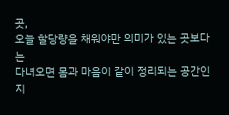곳,
오늘 할당량을 채워야만 의미가 있는 곳보다는
다녀오면 몸과 마음이 같이 정리되는 공간인지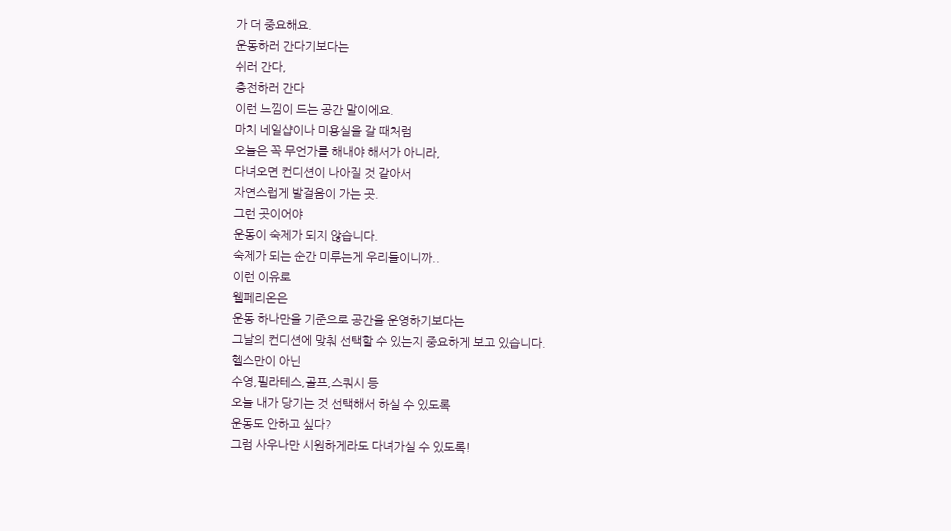가 더 중요해요.
운동하러 간다기보다는
쉬러 간다,
충전하러 간다
이런 느낌이 드는 공간 말이에요.
마치 네일샵이나 미용실을 갈 때처럼
오늘은 꼭 무언가를 해내야 해서가 아니라,
다녀오면 컨디션이 나아질 것 같아서
자연스럽게 발걸음이 가는 곳.
그런 곳이어야
운동이 숙제가 되지 않습니다.
숙제가 되는 순간 미루는게 우리들이니까..
이런 이유로
웰페리온은
운동 하나만을 기준으로 공간을 운영하기보다는
그날의 컨디션에 맞춰 선택할 수 있는지 중요하게 보고 있습니다.
헬스만이 아닌
수영,필라테스,골프,스쿼시 등
오늘 내가 당기는 것 선택해서 하실 수 있도록
운동도 안하고 싶다?
그럼 사우나만 시원하게라도 다녀가실 수 있도록!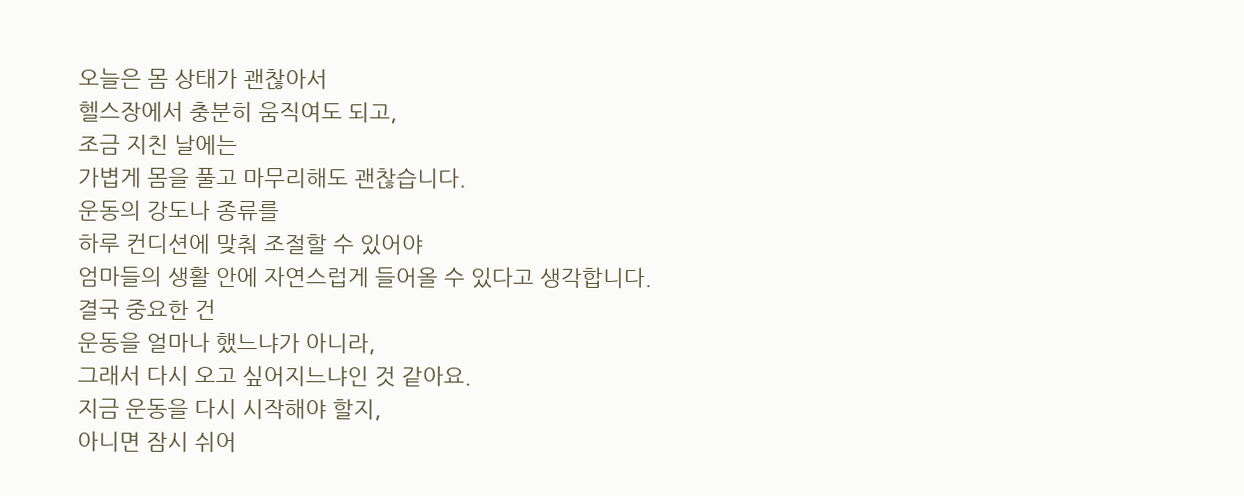오늘은 몸 상태가 괜찮아서
헬스장에서 충분히 움직여도 되고,
조금 지친 날에는
가볍게 몸을 풀고 마무리해도 괜찮습니다.
운동의 강도나 종류를
하루 컨디션에 맞춰 조절할 수 있어야
엄마들의 생활 안에 자연스럽게 들어올 수 있다고 생각합니다.
결국 중요한 건
운동을 얼마나 했느냐가 아니라,
그래서 다시 오고 싶어지느냐인 것 같아요.
지금 운동을 다시 시작해야 할지,
아니면 잠시 쉬어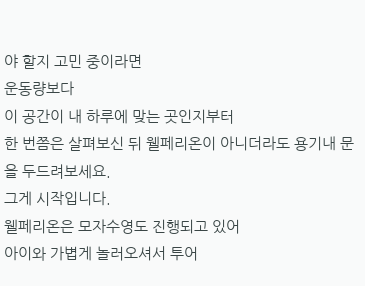야 할지 고민 중이라면
운동량보다
이 공간이 내 하루에 맞는 곳인지부터
한 번쯤은 살펴보신 뒤 웰페리온이 아니더라도 용기내 문을 두드려보세요.
그게 시작입니다.
웰페리온은 모자수영도 진행되고 있어
아이와 가볍게 놀러오셔서 투어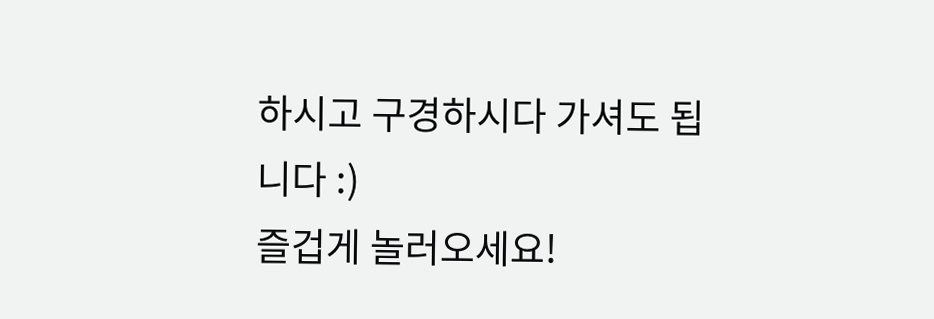하시고 구경하시다 가셔도 됩니다 :)
즐겁게 놀러오세요!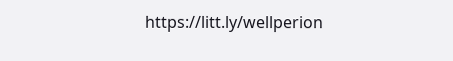https://litt.ly/wellperion